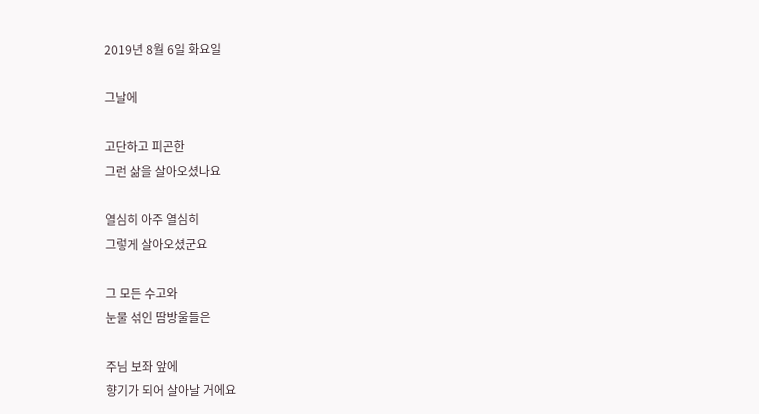2019년 8월 6일 화요일

그날에

고단하고 피곤한
그런 삶을 살아오셨나요

열심히 아주 열심히
그렇게 살아오셨군요

그 모든 수고와
눈물 섞인 땀방울들은

주님 보좌 앞에
향기가 되어 살아날 거에요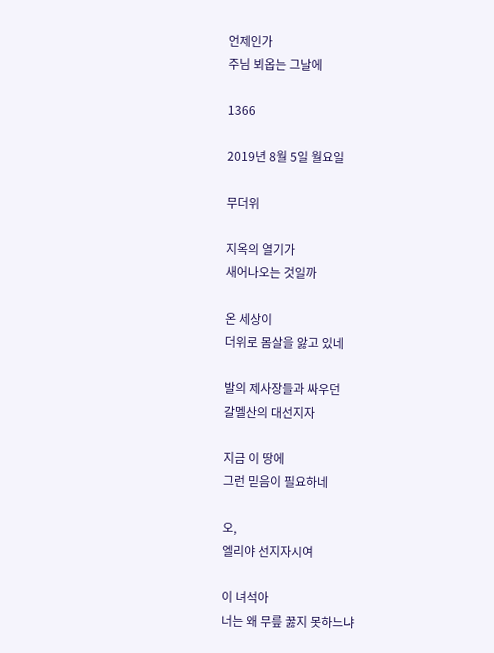언제인가
주님 뵈옵는 그날에

1366

2019년 8월 5일 월요일

무더위

지옥의 열기가
새어나오는 것일까

온 세상이
더위로 몸살을 앓고 있네

발의 제사장들과 싸우던
갈멜산의 대선지자

지금 이 땅에
그런 믿음이 필요하네

오,
엘리야 선지자시여

이 녀석아
너는 왜 무릎 꿇지 못하느냐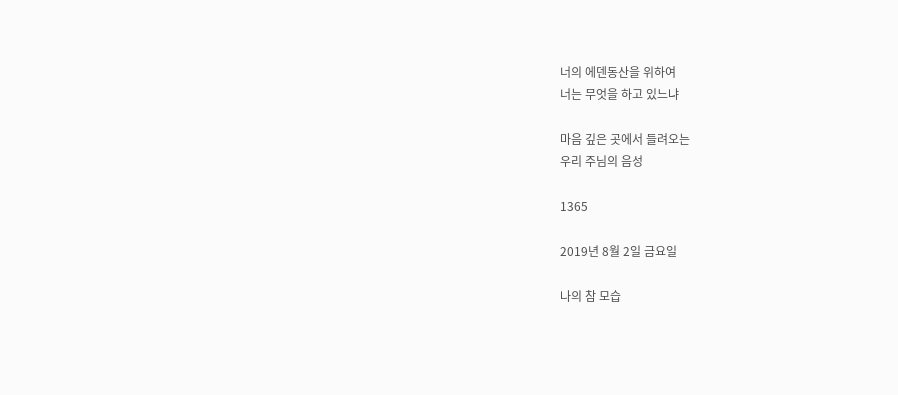너의 에덴동산을 위하여
너는 무엇을 하고 있느냐

마음 깊은 곳에서 들려오는
우리 주님의 음성

1365

2019년 8월 2일 금요일

나의 참 모습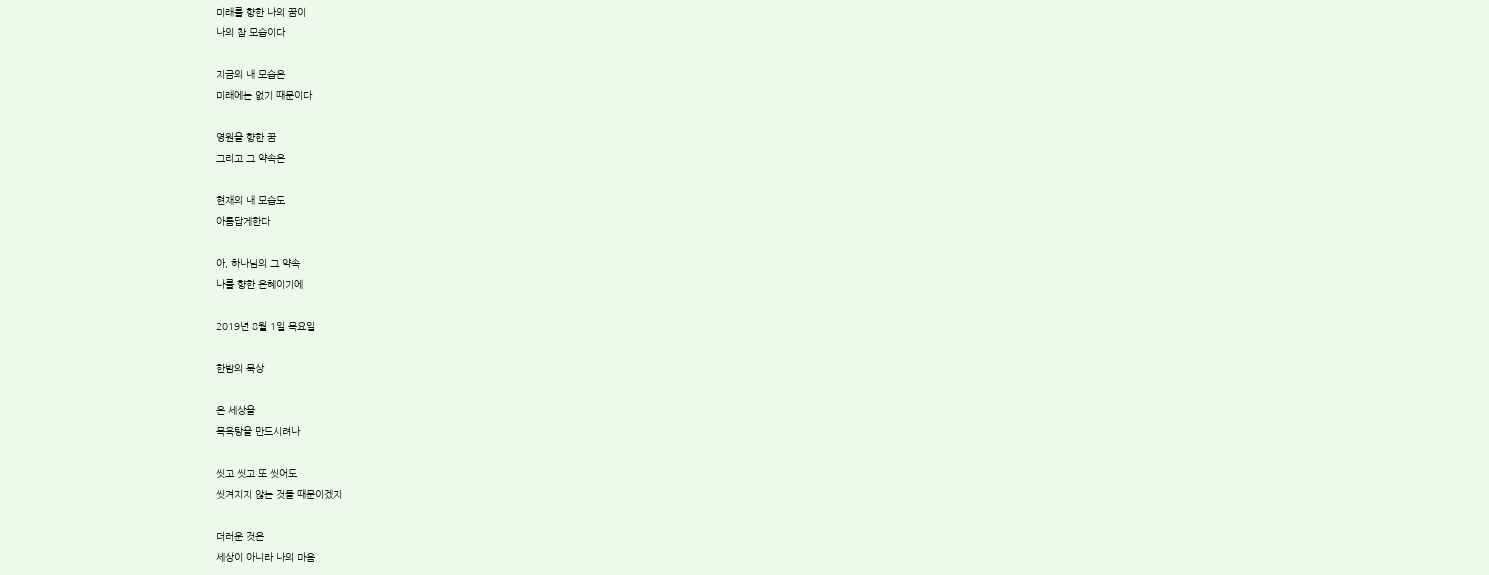미래를 향한 나의 꿈이
나의 참 모습이다

지금의 내 모습은
미래에는 없기 때문이다

영원을 향한 꿈
그리고 그 약속은

현재의 내 모습도
아름답게한다

아, 하나님의 그 약속
나를 향한 은혜이기에

2019년 8월 1일 목요일

한밤의 묵상

온 세상을
목욕탕을 만드시려나

씻고 씻고 또 씻어도
씻겨지지 않는 것들 때문이겠지

더러운 것은
세상이 아니라 나의 마음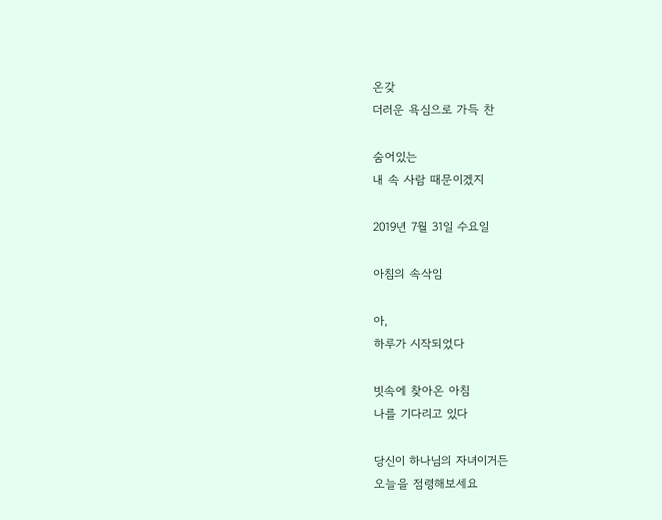온갖
더러운 욕심으로 가득 찬

숨어있는
내 속 사람 때문이겠지

2019년 7월 31일 수요일

아침의 속삭임

아,
하루가 시작되었다

빗속에 찾아온 아침
나를 기다리고 있다

당신이 하나님의 자녀이거든
오늘을 점령해보세요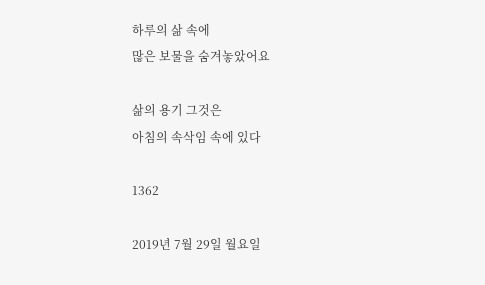하루의 삶 속에
많은 보물을 숨겨놓았어요

삶의 용기 그것은
아침의 속삭임 속에 있다

1362

2019년 7월 29일 월요일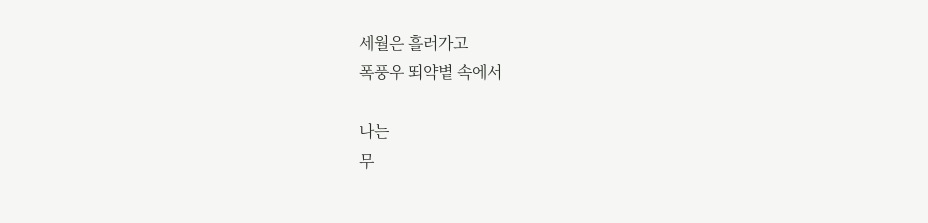세월은 흘러가고
폭풍우 뙤약볕 속에서

나는
무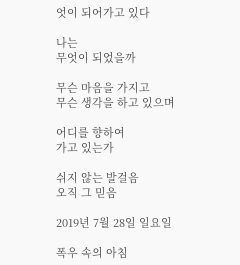엇이 되어가고 있다

나는
무엇이 되었을까

무슨 마음을 가지고
무슨 생각을 하고 있으며

어디를 향하여
가고 있는가

쉬지 않는 발걸음
오직 그 믿음

2019년 7월 28일 일요일

폭우 속의 아침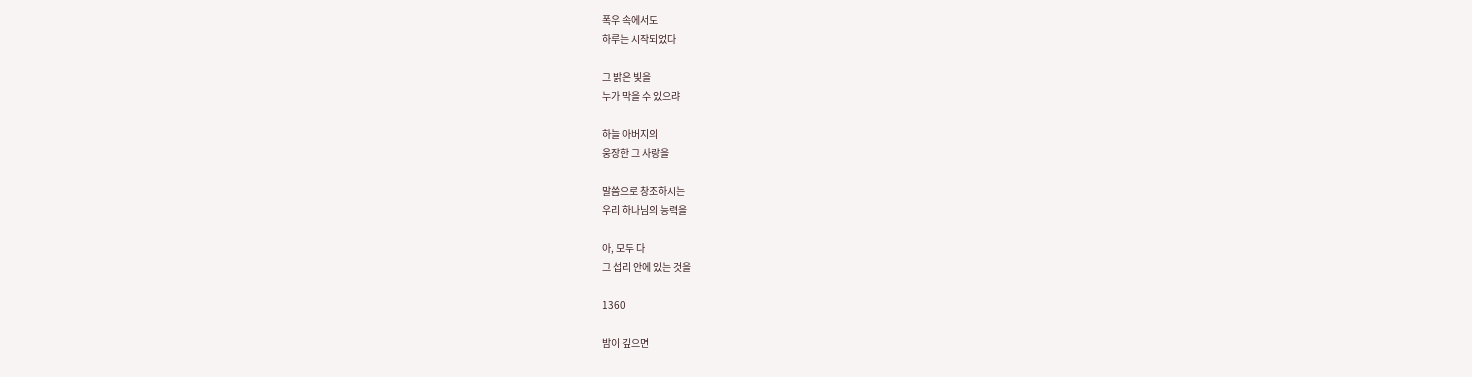폭우 속에서도
하루는 시작되었다

그 밝은 빛을
누가 막을 수 있으랴

하늘 아버지의
웅장한 그 사랑을

말씀으로 창조하시는
우리 하나님의 능력을

아, 모두 다
그 섭리 안에 있는 것을

1360

밤이 깊으면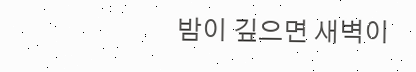밤이 깊으면 새벽이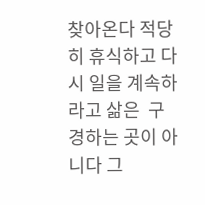찾아온다 적당히 휴식하고 다시 일을 계속하라고 삶은  구경하는 곳이 아니다 그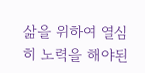삶을 위하여 열심히 노력을 해야된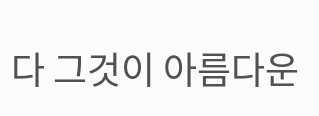다 그것이 아름다운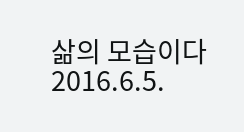삶의 모습이다 2016.6.5.